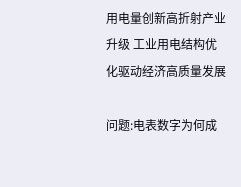用电量创新高折射产业升级 工业用电结构优化驱动经济高质量发展

问题:电表数字为何成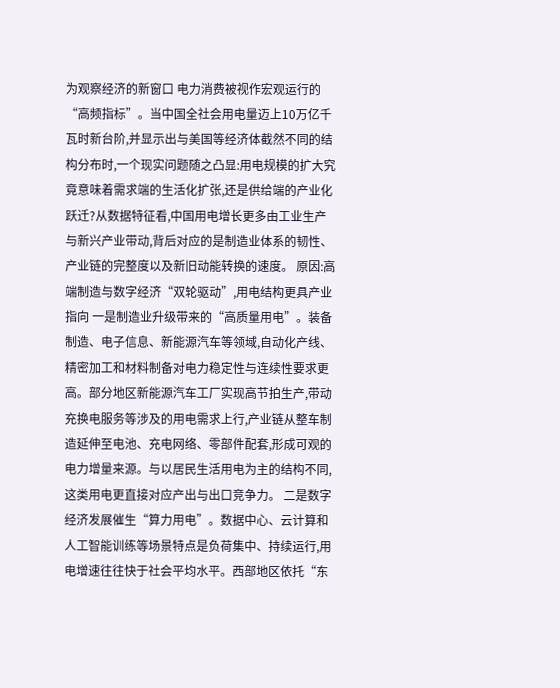为观察经济的新窗口 电力消费被视作宏观运行的“高频指标”。当中国全社会用电量迈上10万亿千瓦时新台阶,并显示出与美国等经济体截然不同的结构分布时,一个现实问题随之凸显:用电规模的扩大究竟意味着需求端的生活化扩张,还是供给端的产业化跃迁?从数据特征看,中国用电增长更多由工业生产与新兴产业带动,背后对应的是制造业体系的韧性、产业链的完整度以及新旧动能转换的速度。 原因:高端制造与数字经济“双轮驱动”,用电结构更具产业指向 一是制造业升级带来的“高质量用电”。装备制造、电子信息、新能源汽车等领域,自动化产线、精密加工和材料制备对电力稳定性与连续性要求更高。部分地区新能源汽车工厂实现高节拍生产,带动充换电服务等涉及的用电需求上行,产业链从整车制造延伸至电池、充电网络、零部件配套,形成可观的电力增量来源。与以居民生活用电为主的结构不同,这类用电更直接对应产出与出口竞争力。 二是数字经济发展催生“算力用电”。数据中心、云计算和人工智能训练等场景特点是负荷集中、持续运行,用电增速往往快于社会平均水平。西部地区依托“东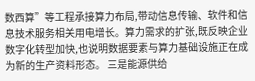数西算”等工程承接算力布局,带动信息传输、软件和信息技术服务相关用电增长。算力需求的扩张,既反映企业数字化转型加快,也说明数据要素与算力基础设施正在成为新的生产资料形态。 三是能源供给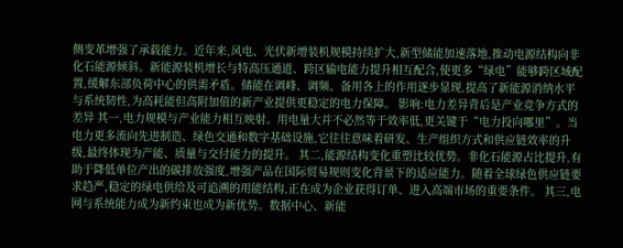侧变革增强了承载能力。近年来,风电、光伏新增装机规模持续扩大,新型储能加速落地,推动电源结构向非化石能源倾斜。新能源装机增长与特高压通道、跨区输电能力提升相互配合,使更多“绿电”能够跨区域配置,缓解东部负荷中心的供需矛盾。储能在调峰、调频、备用各上的作用逐步显现,提高了新能源消纳水平与系统韧性,为高耗能但高附加值的新产业提供更稳定的电力保障。 影响:电力差异背后是产业竞争方式的差异 其一,电力规模与产业能力相互映射。用电量大并不必然等于效率低,更关键于“电力投向哪里”。当电力更多流向先进制造、绿色交通和数字基础设施,它往往意味着研发、生产组织方式和供应链效率的升级,最终体现为产能、质量与交付能力的提升。 其二,能源结构变化重塑比较优势。非化石能源占比提升,有助于降低单位产出的碳排放强度,增强产品在国际贸易规则变化背景下的适应能力。随着全球绿色供应链要求趋严,稳定的绿电供给及可追溯的用能结构,正在成为企业获得订单、进入高端市场的重要条件。 其三,电网与系统能力成为新约束也成为新优势。数据中心、新能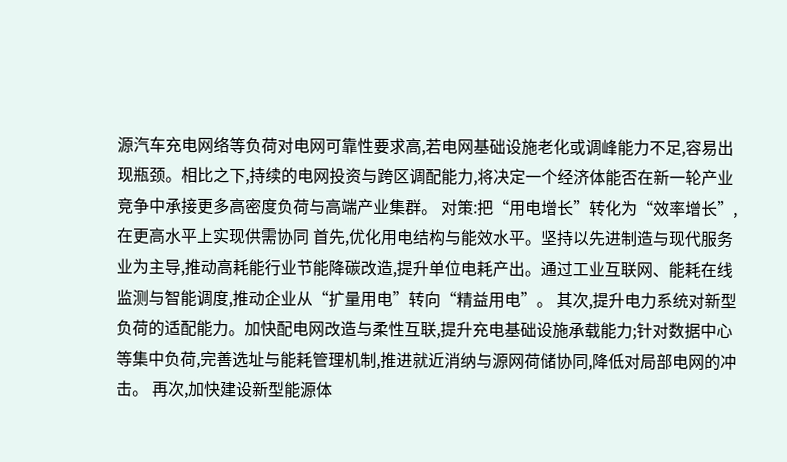源汽车充电网络等负荷对电网可靠性要求高,若电网基础设施老化或调峰能力不足,容易出现瓶颈。相比之下,持续的电网投资与跨区调配能力,将决定一个经济体能否在新一轮产业竞争中承接更多高密度负荷与高端产业集群。 对策:把“用电增长”转化为“效率增长”,在更高水平上实现供需协同 首先,优化用电结构与能效水平。坚持以先进制造与现代服务业为主导,推动高耗能行业节能降碳改造,提升单位电耗产出。通过工业互联网、能耗在线监测与智能调度,推动企业从“扩量用电”转向“精益用电”。 其次,提升电力系统对新型负荷的适配能力。加快配电网改造与柔性互联,提升充电基础设施承载能力;针对数据中心等集中负荷,完善选址与能耗管理机制,推进就近消纳与源网荷储协同,降低对局部电网的冲击。 再次,加快建设新型能源体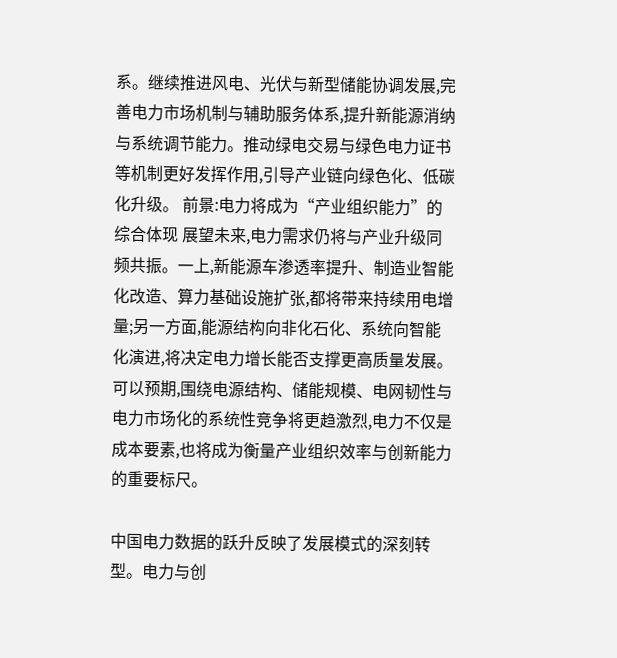系。继续推进风电、光伏与新型储能协调发展,完善电力市场机制与辅助服务体系,提升新能源消纳与系统调节能力。推动绿电交易与绿色电力证书等机制更好发挥作用,引导产业链向绿色化、低碳化升级。 前景:电力将成为“产业组织能力”的综合体现 展望未来,电力需求仍将与产业升级同频共振。一上,新能源车渗透率提升、制造业智能化改造、算力基础设施扩张,都将带来持续用电增量;另一方面,能源结构向非化石化、系统向智能化演进,将决定电力增长能否支撑更高质量发展。可以预期,围绕电源结构、储能规模、电网韧性与电力市场化的系统性竞争将更趋激烈,电力不仅是成本要素,也将成为衡量产业组织效率与创新能力的重要标尺。

中国电力数据的跃升反映了发展模式的深刻转型。电力与创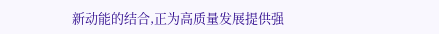新动能的结合,正为高质量发展提供强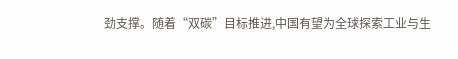劲支撑。随着“双碳”目标推进,中国有望为全球探索工业与生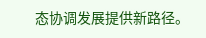态协调发展提供新路径。